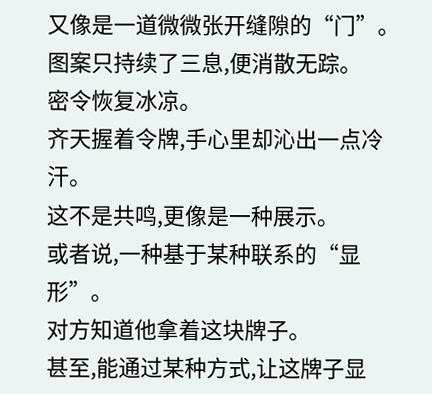又像是一道微微张开缝隙的“门”。
图案只持续了三息,便消散无踪。
密令恢复冰凉。
齐天握着令牌,手心里却沁出一点冷汗。
这不是共鸣,更像是一种展示。
或者说,一种基于某种联系的“显形”。
对方知道他拿着这块牌子。
甚至,能通过某种方式,让这牌子显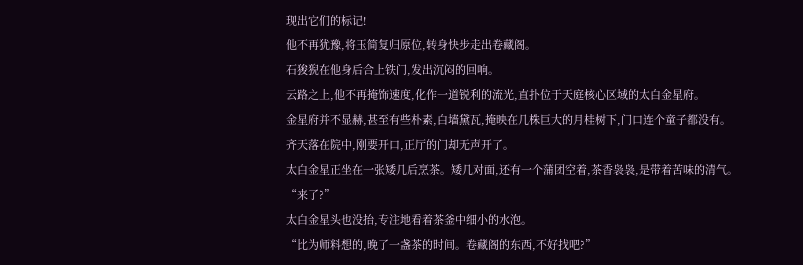现出它们的标记!
他不再犹豫,将玉简复归原位,转身快步走出卷藏阁。
石狻猊在他身后合上铁门,发出沉闷的回响。
云路之上,他不再掩饰速度,化作一道锐利的流光,直扑位于天庭核心区域的太白金星府。
金星府并不显赫,甚至有些朴素,白墙黛瓦,掩映在几株巨大的月桂树下,门口连个童子都没有。
齐天落在院中,刚要开口,正厅的门却无声开了。
太白金星正坐在一张矮几后烹茶。矮几对面,还有一个蒲团空着,茶香袅袅,是带着苦味的清气。
“来了?”
太白金星头也没抬,专注地看着茶釜中细小的水泡。
“比为师料想的,晚了一盏茶的时间。卷藏阁的东西,不好找吧?”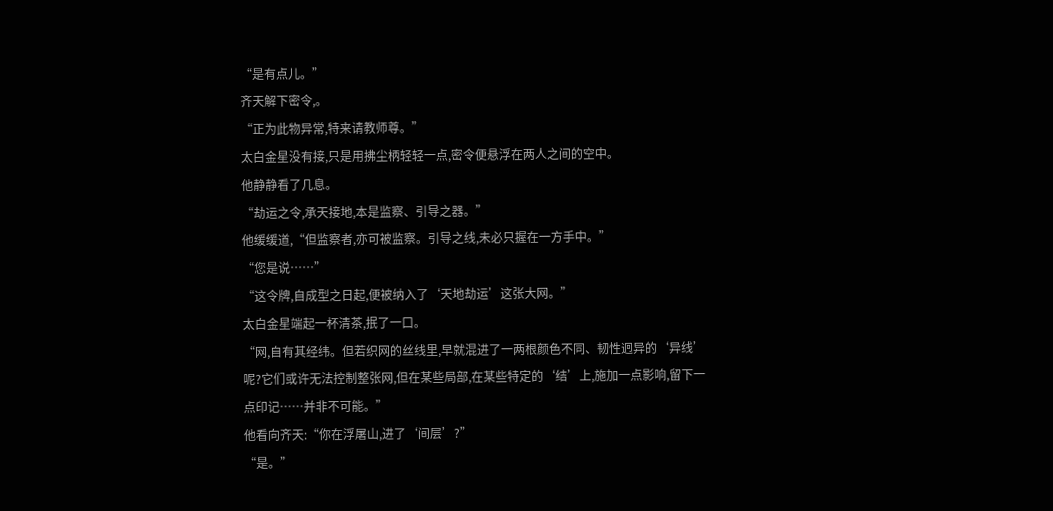“是有点儿。”
齐天解下密令,。
“正为此物异常,特来请教师尊。”
太白金星没有接,只是用拂尘柄轻轻一点,密令便悬浮在两人之间的空中。
他静静看了几息。
“劫运之令,承天接地,本是监察、引导之器。”
他缓缓道,“但监察者,亦可被监察。引导之线,未必只握在一方手中。”
“您是说……”
“这令牌,自成型之日起,便被纳入了‘天地劫运’这张大网。”
太白金星端起一杯清茶,抿了一口。
“网,自有其经纬。但若织网的丝线里,早就混进了一两根颜色不同、韧性迥异的‘异线’呢?它们或许无法控制整张网,但在某些局部,在某些特定的‘结’上,施加一点影响,留下一点印记……并非不可能。”
他看向齐天:“你在浮屠山,进了‘间层’?”
“是。”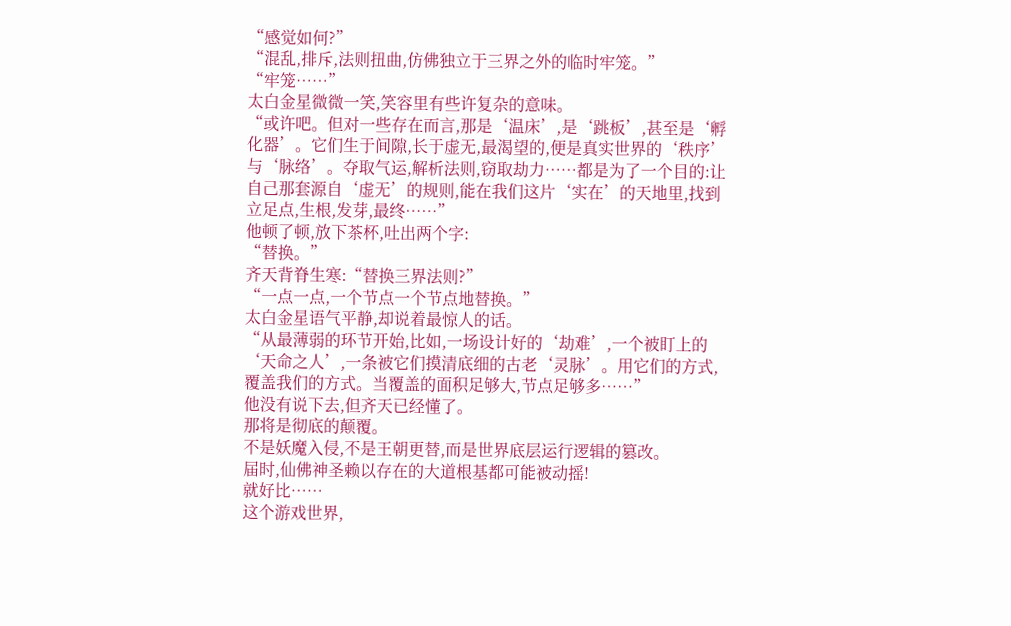“感觉如何?”
“混乱,排斥,法则扭曲,仿佛独立于三界之外的临时牢笼。”
“牢笼……”
太白金星微微一笑,笑容里有些许复杂的意味。
“或许吧。但对一些存在而言,那是‘温床’,是‘跳板’,甚至是‘孵化器’。它们生于间隙,长于虚无,最渴望的,便是真实世界的‘秩序’与‘脉络’。夺取气运,解析法则,窃取劫力……都是为了一个目的:让自己那套源自‘虚无’的规则,能在我们这片‘实在’的天地里,找到立足点,生根,发芽,最终……”
他顿了顿,放下茶杯,吐出两个字:
“替换。”
齐天背脊生寒:“替换三界法则?”
“一点一点,一个节点一个节点地替换。”
太白金星语气平静,却说着最惊人的话。
“从最薄弱的环节开始,比如,一场设计好的‘劫难’,一个被盯上的‘天命之人’,一条被它们摸清底细的古老‘灵脉’。用它们的方式,覆盖我们的方式。当覆盖的面积足够大,节点足够多……”
他没有说下去,但齐天已经懂了。
那将是彻底的颠覆。
不是妖魔入侵,不是王朝更替,而是世界底层运行逻辑的篡改。
届时,仙佛神圣赖以存在的大道根基都可能被动摇!
就好比……
这个游戏世界,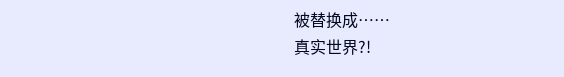被替换成……
真实世界?!